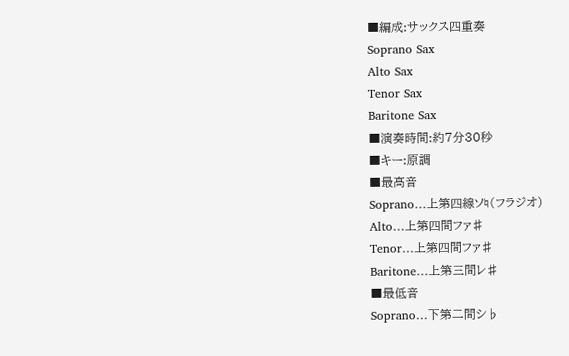■編成:サックス四重奏
Soprano Sax
Alto Sax
Tenor Sax
Baritone Sax
■演奏時間:約7分30秒
■キー:原調
■最高音
Soprano…上第四線ソ♮(フラジオ)
Alto…上第四間ファ♯
Tenor…上第四間ファ♯
Baritone…上第三間レ♯
■最低音
Soprano…下第二間シ♭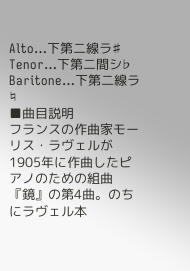Alto…下第二線ラ♯
Tenor…下第二間シ♭
Baritone…下第二線ラ♮
■曲目説明
フランスの作曲家モーリス・ラヴェルが1905年に作曲したピアノのための組曲『鏡』の第4曲。のちにラヴェル本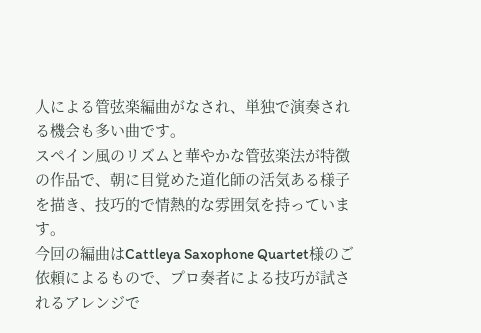人による管弦楽編曲がなされ、単独で演奏される機会も多い曲です。
スペイン風のリズムと華やかな管弦楽法が特徴の作品で、朝に目覚めた道化師の活気ある様子を描き、技巧的で情熱的な雰囲気を持っています。
今回の編曲はCattleya Saxophone Quartet様のご依頼によるもので、プロ奏者による技巧が試されるアレンジで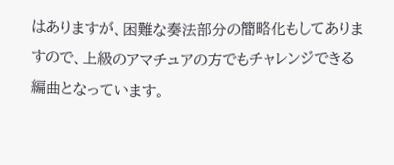はありますが、困難な奏法部分の簡略化もしてありますので、上級のアマチュアの方でもチャレンジできる編曲となっています。